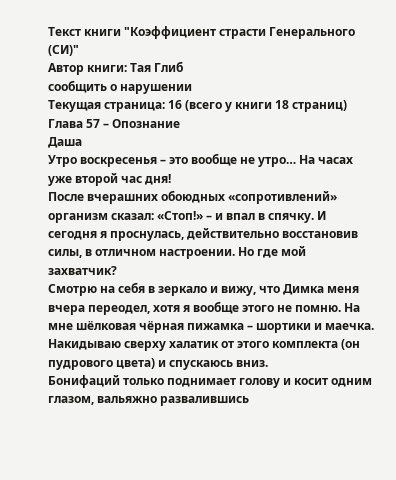Текст книги "Коэффициент страсти Генерального (СИ)"
Автор книги: Тая Глиб
сообщить о нарушении
Текущая страница: 16 (всего у книги 18 страниц)
Глава 57 – Опознание
Даша
Утро воскресенья – это вообще не утро… На часах уже второй час дня!
После вчерашних обоюдных «сопротивлений» организм сказал: «Стоп!» – и впал в спячку. И сегодня я проснулась, действительно восстановив силы, в отличном настроении. Но где мой захватчик?
Смотрю на себя в зеркало и вижу, что Димка меня вчера переодел, хотя я вообще этого не помню. На мне шёлковая чёрная пижамка – шортики и маечка. Накидываю сверху халатик от этого комплекта (он пудрового цвета) и спускаюсь вниз.
Бонифаций только поднимает голову и косит одним глазом, вальяжно развалившись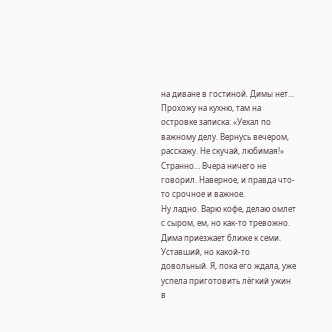на диване в гостиной. Димы нет…
Прохожу на кухню, там на островке записка: «Уехал по важному делу. Вернусь вечером, расскажу. Не скучай, любимая!»
Странно… Вчера ничего не говорил. Наверное, и правда что-то срочное и важное.
Ну ладно. Варю кофе, делаю омлет с сыром, ем, но как-то тревожно.
Дима приезжает ближе к семи. Уставший, но какой-то довольный. Я, пока его ждала, уже успела приготовить лёгкий ужин в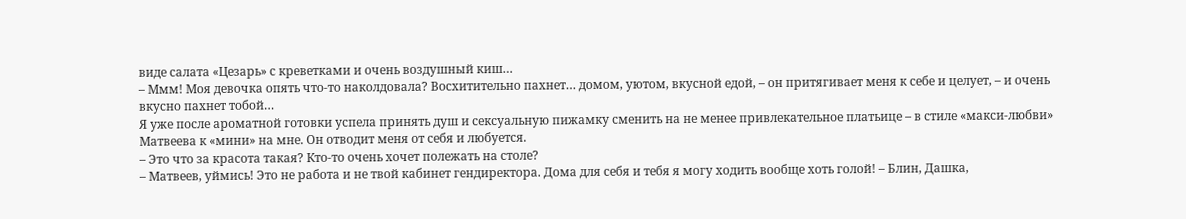виде салата «Цезарь» с креветками и очень воздушный киш…
– Ммм! Моя девочка опять что-то наколдовала? Восхитительно пахнет… домом, уютом, вкусной едой, – он притягивает меня к себе и целует, – и очень вкусно пахнет тобой…
Я уже после ароматной готовки успела принять душ и сексуальную пижамку сменить на не менее привлекательное платьице – в стиле «макси-любви» Матвеева к «мини» на мне. Он отводит меня от себя и любуется.
– Это что за красота такая? Кто-то очень хочет полежать на столе?
– Матвеев, уймись! Это не работа и не твой кабинет гендиректора. Дома для себя и тебя я могу ходить вообще хоть голой! – Блин, Дашка,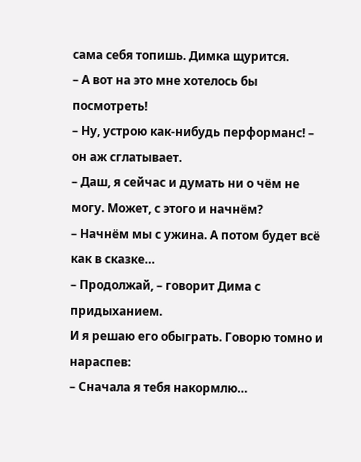сама себя топишь. Димка щурится.
– А вот на это мне хотелось бы посмотреть!
– Ну, устрою как-нибудь перформанс! – он аж сглатывает.
– Даш, я сейчас и думать ни о чём не могу. Может, с этого и начнём?
– Начнём мы с ужина. А потом будет всё как в сказке…
– Продолжай, – говорит Дима с придыханием.
И я решаю его обыграть. Говорю томно и нараспев:
– Сначала я тебя накормлю…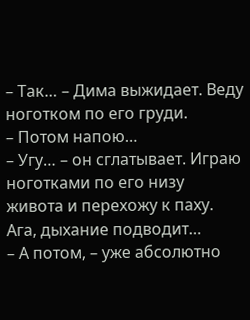– Так… – Дима выжидает. Веду ноготком по его груди.
– Потом напою…
– Угу… – он сглатывает. Играю ноготками по его низу живота и перехожу к паху. Ага, дыхание подводит…
– А потом, – уже абсолютно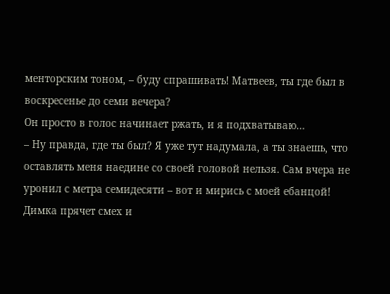менторским тоном, – буду спрашивать! Матвеев, ты где был в воскресенье до семи вечера?
Он просто в голос начинает ржать, и я подхватываю…
– Ну правда, где ты был? Я уже тут надумала, а ты знаешь, что оставлять меня наедине со своей головой нельзя. Сам вчера не уронил с метра семидесяти – вот и мирись с моей ебанцой!
Димка прячет смех и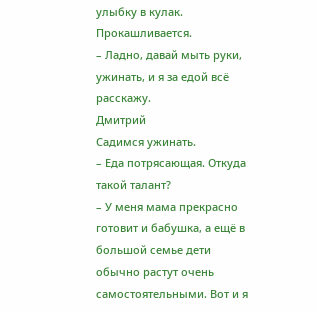улыбку в кулак. Прокашливается.
– Ладно, давай мыть руки, ужинать, и я за едой всё расскажу.
Дмитрий
Садимся ужинать.
– Еда потрясающая. Откуда такой талант?
– У меня мама прекрасно готовит и бабушка, а ещё в большой семье дети обычно растут очень самостоятельными. Вот и я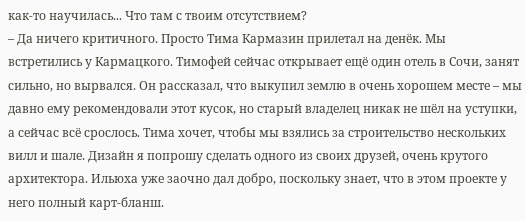как-то научилась... Что там с твоим отсутствием?
– Да ничего критичного. Просто Тима Кармазин прилетал на денёк. Мы встретились у Кармацкого. Тимофей сейчас открывает ещё один отель в Сочи, занят сильно, но вырвался. Он рассказал, что выкупил землю в очень хорошем месте – мы давно ему рекомендовали этот кусок, но старый владелец никак не шёл на уступки, а сейчас всё срослось. Тима хочет, чтобы мы взялись за строительство нескольких вилл и шале. Дизайн я попрошу сделать одного из своих друзей, очень крутого архитектора. Ильюха уже заочно дал добро, поскольку знает, что в этом проекте у него полный карт-бланш.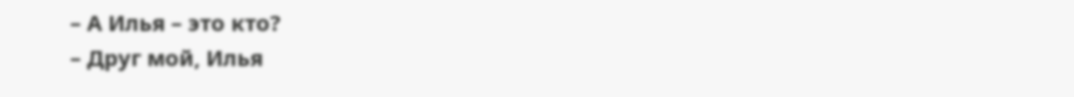– А Илья – это кто?
– Друг мой, Илья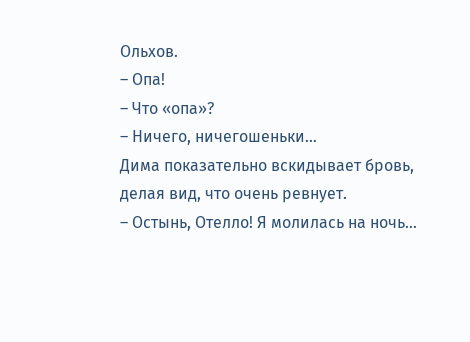Ольхов.
– Опа!
– Что «опа»?
– Ничего, ничегошеньки…
Дима показательно вскидывает бровь, делая вид, что очень ревнует.
– Остынь, Отелло! Я молилась на ночь...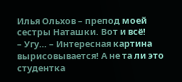Илья Ольхов – препод моей сестры Наташки. Вот и всё!
– Угу… – Интересная картина вырисовывается! А не та ли это студентка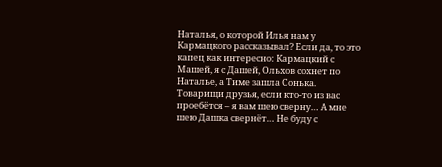Наталья, о которой Илья нам у Кармацкого рассказывал? Если да, то это капец как интересно: Кармацкий с Машей, я с Дашей, Ольхов сохнет по Наталье, а Тиме зашла Сонька. Товарищи друзья, если кто-то из вас проебётся – я вам шею сверну… А мне шею Дашка свернёт… Не буду с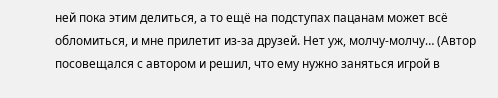ней пока этим делиться, а то ещё на подступах пацанам может всё обломиться, и мне прилетит из-за друзей. Нет уж, молчу-молчу… (Автор посовещался с автором и решил, что ему нужно заняться игрой в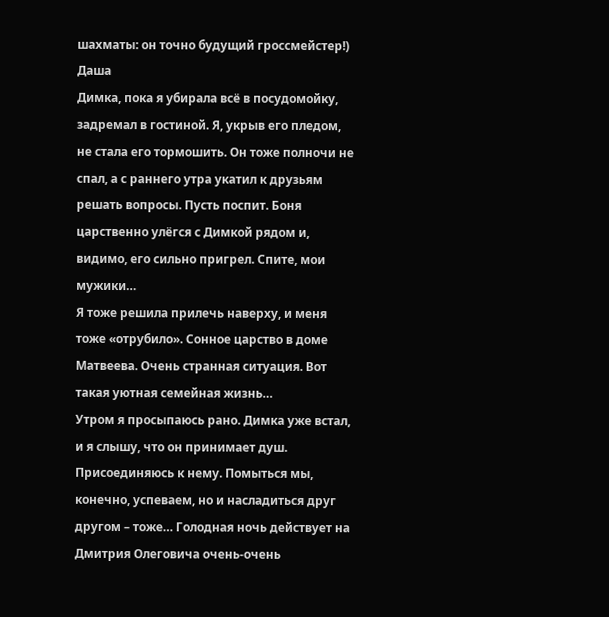шахматы: он точно будущий гроссмейстер!)
Даша
Димка, пока я убирала всё в посудомойку, задремал в гостиной. Я, укрыв его пледом, не стала его тормошить. Он тоже полночи не спал, а с раннего утра укатил к друзьям решать вопросы. Пусть поспит. Боня царственно улёгся с Димкой рядом и, видимо, его сильно пригрел. Спите, мои мужики…
Я тоже решила прилечь наверху, и меня тоже «отрубило». Сонное царство в доме Матвеева. Очень странная ситуация. Вот такая уютная семейная жизнь…
Утром я просыпаюсь рано. Димка уже встал, и я слышу, что он принимает душ. Присоединяюсь к нему. Помыться мы, конечно, успеваем, но и насладиться друг другом – тоже… Голодная ночь действует на Дмитрия Олеговича очень-очень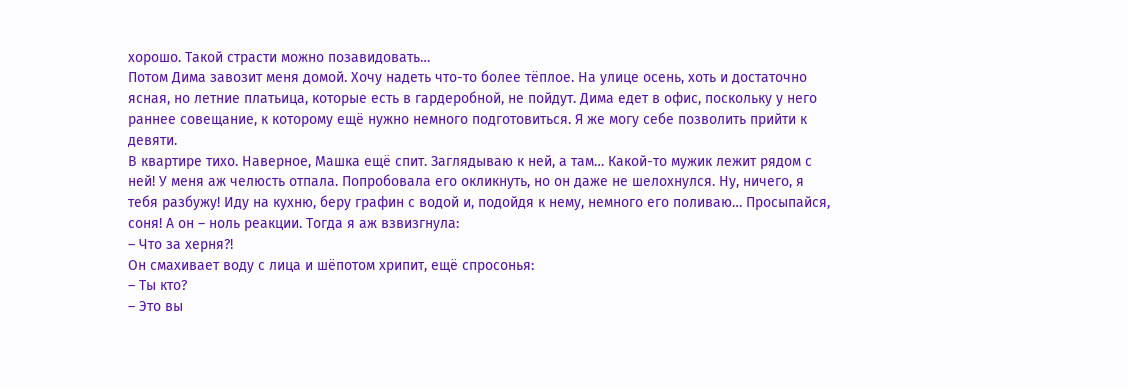хорошо. Такой страсти можно позавидовать…
Потом Дима завозит меня домой. Хочу надеть что-то более тёплое. На улице осень, хоть и достаточно ясная, но летние платьица, которые есть в гардеробной, не пойдут. Дима едет в офис, поскольку у него раннее совещание, к которому ещё нужно немного подготовиться. Я же могу себе позволить прийти к девяти.
В квартире тихо. Наверное, Машка ещё спит. Заглядываю к ней, а там… Какой-то мужик лежит рядом с ней! У меня аж челюсть отпала. Попробовала его окликнуть, но он даже не шелохнулся. Ну, ничего, я тебя разбужу! Иду на кухню, беру графин с водой и, подойдя к нему, немного его поливаю… Просыпайся, соня! А он – ноль реакции. Тогда я аж взвизгнула:
– Что за херня?!
Он смахивает воду с лица и шёпотом хрипит, ещё спросонья:
– Ты кто?
– Это вы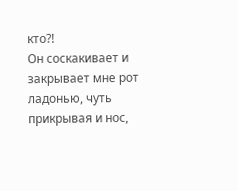кто?!
Он соскакивает и закрывает мне рот ладонью, чуть прикрывая и нос,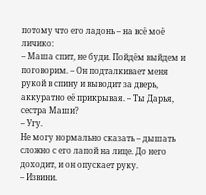потому что его ладонь – на всё моё личико:
– Маша спит, не буди. Пойдём выйдем и поговорим. – Он подталкивает меня рукой в спину и выводит за дверь, аккуратно её прикрывая. – Ты Дарья, сестра Маши?
– Угу.
Не могу нормально сказать – дышать сложно с его лапой на лице. До него доходит, и он опускает руку.
– Извини.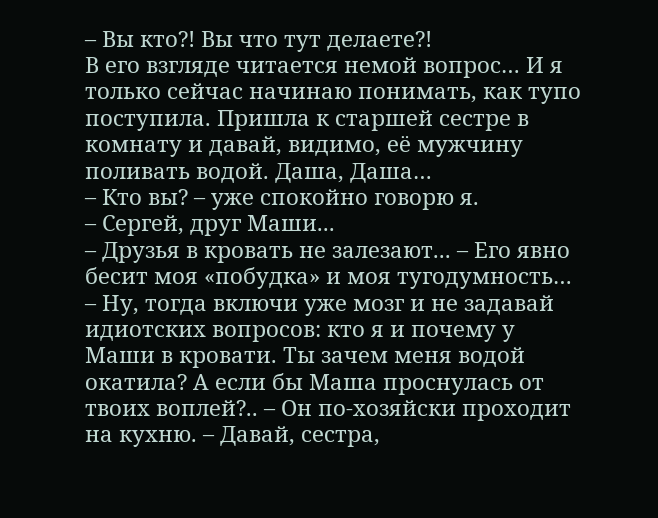– Вы кто?! Вы что тут делаете?!
В его взгляде читается немой вопрос… И я только сейчас начинаю понимать, как тупо поступила. Пришла к старшей сестре в комнату и давай, видимо, её мужчину поливать водой. Даша, Даша…
– Кто вы? – уже спокойно говорю я.
– Сергей, друг Маши...
– Друзья в кровать не залезают... – Его явно бесит моя «побудка» и моя тугодумность…
– Ну, тогда включи уже мозг и не задавай идиотских вопросов: кто я и почему у Маши в кровати. Ты зачем меня водой окатила? А если бы Маша проснулась от твоих воплей?.. – Он по-хозяйски проходит на кухню. – Давай, сестра,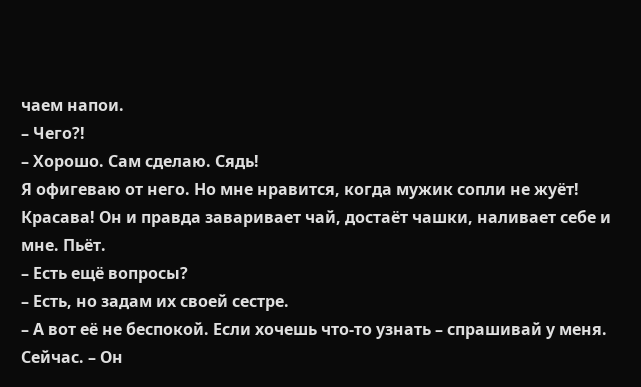чаем напои.
– Чего?!
– Хорошо. Сам сделаю. Сядь!
Я офигеваю от него. Но мне нравится, когда мужик сопли не жуёт! Красава! Он и правда заваривает чай, достаёт чашки, наливает себе и мне. Пьёт.
– Есть ещё вопросы?
– Есть, но задам их своей сестре.
– А вот её не беспокой. Если хочешь что-то узнать – спрашивай у меня. Сейчас. – Он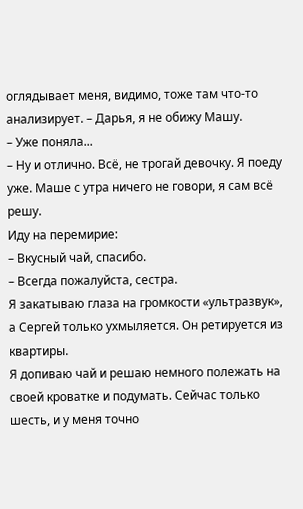оглядывает меня, видимо, тоже там что-то анализирует. – Дарья, я не обижу Машу.
– Уже поняла...
– Ну и отлично. Всё, не трогай девочку. Я поеду уже. Маше с утра ничего не говори, я сам всё решу.
Иду на перемирие:
– Вкусный чай, спасибо.
– Всегда пожалуйста, сестра.
Я закатываю глаза на громкости «ультразвук», а Сергей только ухмыляется. Он ретируется из квартиры.
Я допиваю чай и решаю немного полежать на своей кроватке и подумать. Сейчас только шесть, и у меня точно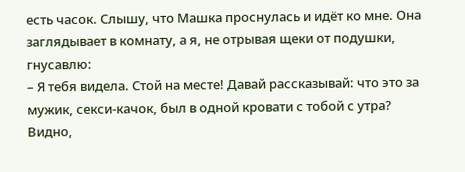есть часок. Слышу, что Машка проснулась и идёт ко мне. Она заглядывает в комнату, а я, не отрывая щеки от подушки, гнусавлю:
– Я тебя видела. Стой на месте! Давай рассказывай: что это за мужик, секси-качок, был в одной кровати с тобой с утра?
Видно,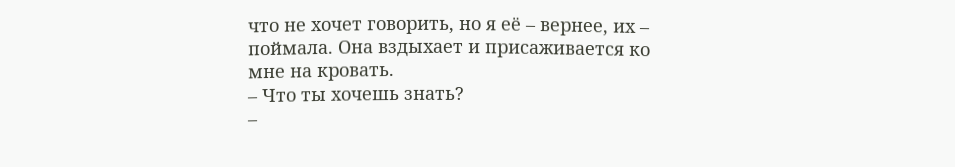что не хочет говорить, но я её – вернее, их – поймала. Она вздыхает и присаживается ко мне на кровать.
– Что ты хочешь знать?
–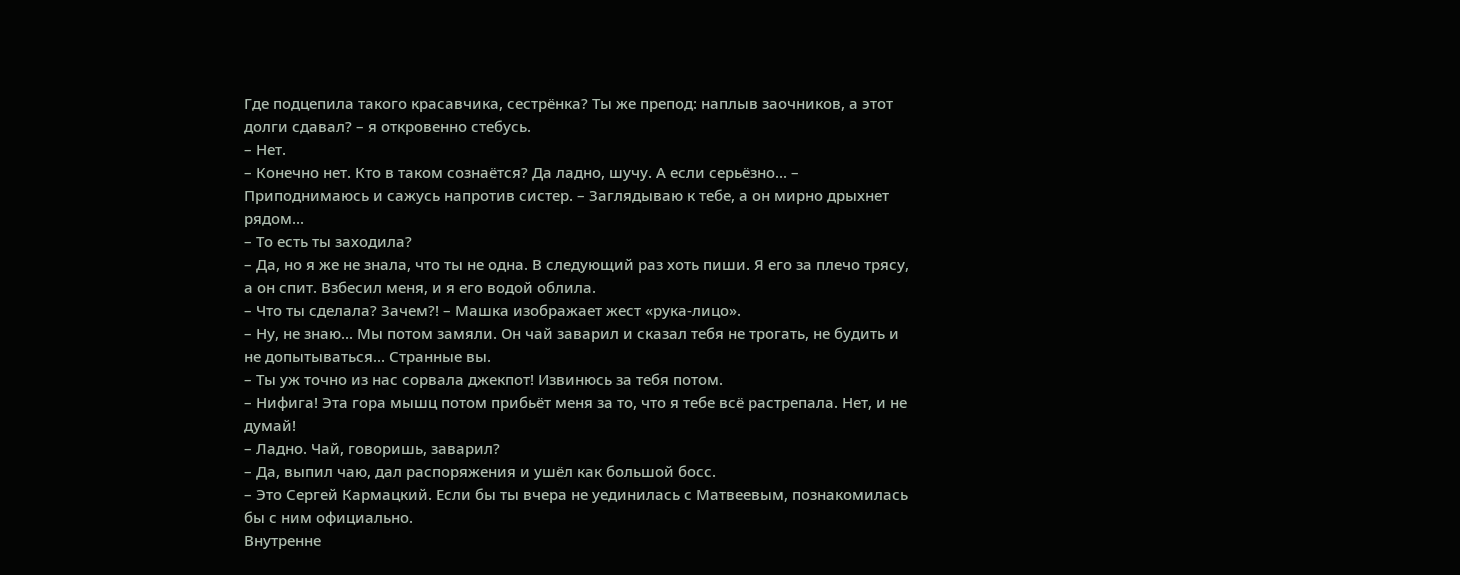Где подцепила такого красавчика, сестрёнка? Ты же препод: наплыв заочников, а этот долги сдавал? – я откровенно стебусь.
– Нет.
– Конечно нет. Кто в таком сознаётся? Да ладно, шучу. А если серьёзно... – Приподнимаюсь и сажусь напротив систер. – Заглядываю к тебе, а он мирно дрыхнет рядом...
– То есть ты заходила?
– Да, но я же не знала, что ты не одна. В следующий раз хоть пиши. Я его за плечо трясу, а он спит. Взбесил меня, и я его водой облила.
– Что ты сделала? Зачем?! – Машка изображает жест «рука-лицо».
– Ну, не знаю... Мы потом замяли. Он чай заварил и сказал тебя не трогать, не будить и не допытываться... Странные вы.
– Ты уж точно из нас сорвала джекпот! Извинюсь за тебя потом.
– Нифига! Эта гора мышц потом прибьёт меня за то, что я тебе всё растрепала. Нет, и не думай!
– Ладно. Чай, говоришь, заварил?
– Да, выпил чаю, дал распоряжения и ушёл как большой босс.
– Это Сергей Кармацкий. Если бы ты вчера не уединилась с Матвеевым, познакомилась бы с ним официально.
Внутренне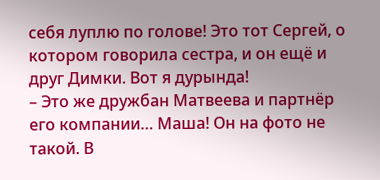себя луплю по голове! Это тот Сергей, о котором говорила сестра, и он ещё и друг Димки. Вот я дурында!
– Это же дружбан Матвеева и партнёр его компании… Маша! Он на фото не такой. В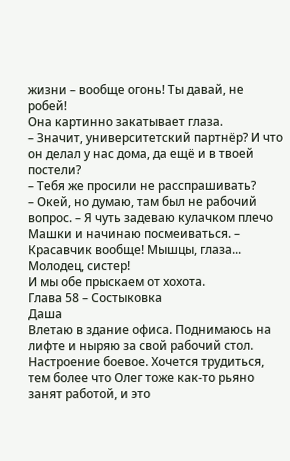жизни – вообще огонь! Ты давай, не робей!
Она картинно закатывает глаза.
– Значит, университетский партнёр? И что он делал у нас дома, да ещё и в твоей постели?
– Тебя же просили не расспрашивать?
– Окей, но думаю, там был не рабочий вопрос. – Я чуть задеваю кулачком плечо Машки и начинаю посмеиваться. – Красавчик вообще! Мышцы, глаза... Молодец, систер!
И мы обе прыскаем от хохота.
Глава 58 – Состыковка
Даша
Влетаю в здание офиса. Поднимаюсь на лифте и ныряю за свой рабочий стол. Настроение боевое. Хочется трудиться, тем более что Олег тоже как-то рьяно занят работой, и это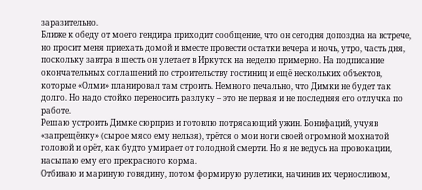заразительно.
Ближе к обеду от моего гендира приходит сообщение, что он сегодня допоздна на встрече, но просит меня приехать домой и вместе провести остатки вечера и ночь, утро, часть дня, поскольку завтра в шесть он улетает в Иркутск на неделю примерно. На подписание окончательных соглашений по строительству гостиниц и ещё нескольких объектов, которые «Олми» планировал там строить. Немного печально, что Димки не будет так долго. Но надо стойко переносить разлуку – это не первая и не последняя его отлучка по работе.
Решаю устроить Димке сюрприз и готовлю потрясающий ужин. Бонифаций, учуяв «запрещёнку» (сырое мясо ему нельзя), трётся о мои ноги своей огромной мохнатой головой и орёт, как будто умирает от голодной смерти. Но я не ведусь на провокации, насыпаю ему его прекрасного корма.
Отбиваю и мариную говядину, потом формирую рулетики, начинив их черносливом,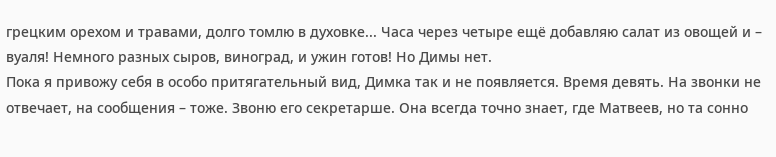грецким орехом и травами, долго томлю в духовке... Часа через четыре ещё добавляю салат из овощей и – вуаля! Немного разных сыров, виноград, и ужин готов! Но Димы нет.
Пока я привожу себя в особо притягательный вид, Димка так и не появляется. Время девять. На звонки не отвечает, на сообщения – тоже. Звоню его секретарше. Она всегда точно знает, где Матвеев, но та сонно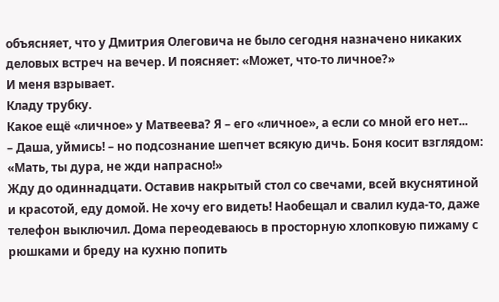объясняет, что у Дмитрия Олеговича не было сегодня назначено никаких деловых встреч на вечер. И поясняет: «Может, что-то личное?»
И меня взрывает.
Кладу трубку.
Какое ещё «личное» у Матвеева? Я – его «личное», а если со мной его нет...
– Даша, уймись! – но подсознание шепчет всякую дичь. Боня косит взглядом: «Мать, ты дура, не жди напрасно!»
Жду до одиннадцати. Оставив накрытый стол со свечами, всей вкуснятиной и красотой, еду домой. Не хочу его видеть! Наобещал и свалил куда-то, даже телефон выключил. Дома переодеваюсь в просторную хлопковую пижаму с рюшками и бреду на кухню попить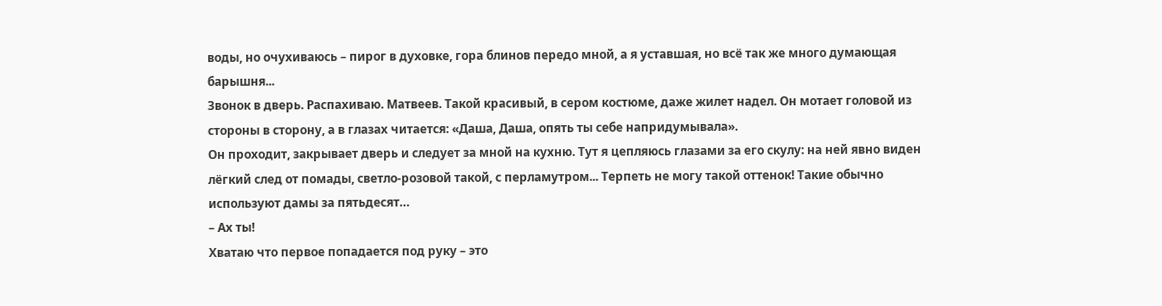воды, но очухиваюсь – пирог в духовке, гора блинов передо мной, а я уставшая, но всё так же много думающая барышня...
Звонок в дверь. Распахиваю. Матвеев. Такой красивый, в сером костюме, даже жилет надел. Он мотает головой из стороны в сторону, а в глазах читается: «Даша, Даша, опять ты себе напридумывала».
Он проходит, закрывает дверь и следует за мной на кухню. Тут я цепляюсь глазами за его скулу: на ней явно виден лёгкий след от помады, светло-розовой такой, с перламутром... Терпеть не могу такой оттенок! Такие обычно используют дамы за пятьдесят…
– Ах ты!
Хватаю что первое попадается под руку – это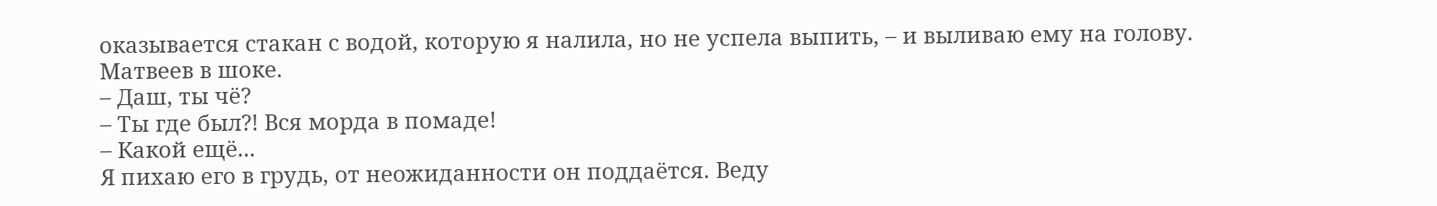оказывается стакан с водой, которую я налила, но не успела выпить, – и выливаю ему на голову. Матвеев в шоке.
– Даш, ты чё?
– Ты где был?! Вся морда в помаде!
– Какой ещё...
Я пихаю его в грудь, от неожиданности он поддаётся. Веду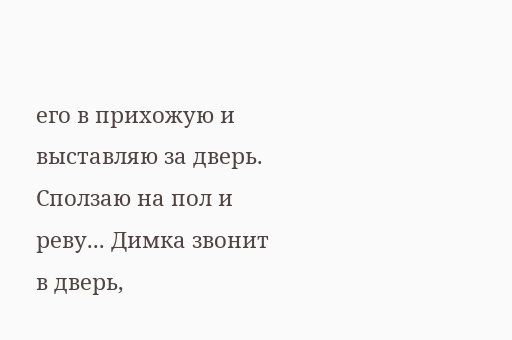его в прихожую и выставляю за дверь. Сползаю на пол и реву... Димка звонит в дверь,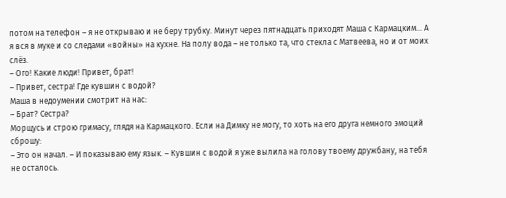потом на телефон – я не открываю и не беру трубку. Минут через пятнадцать приходят Маша с Кармацким... А я вся в муке и со следами «войны» на кухне. На полу вода – не только та, что стекла с Матвеева, но и от моих слёз.
– Ого! Какие люди! Привет, брат!
– Привет, сестра! Где кувшин с водой?
Маша в недоумении смотрит на нас:
– Брат? Сестра?
Морщусь и строю гримасу, глядя на Кармацкого. Если на Димку не могу, то хоть на его друга немного эмоций сброшу:
– Это он начал. – И показываю ему язык. – Кувшин с водой я уже вылила на голову твоему дружбану, на тебя не осталось.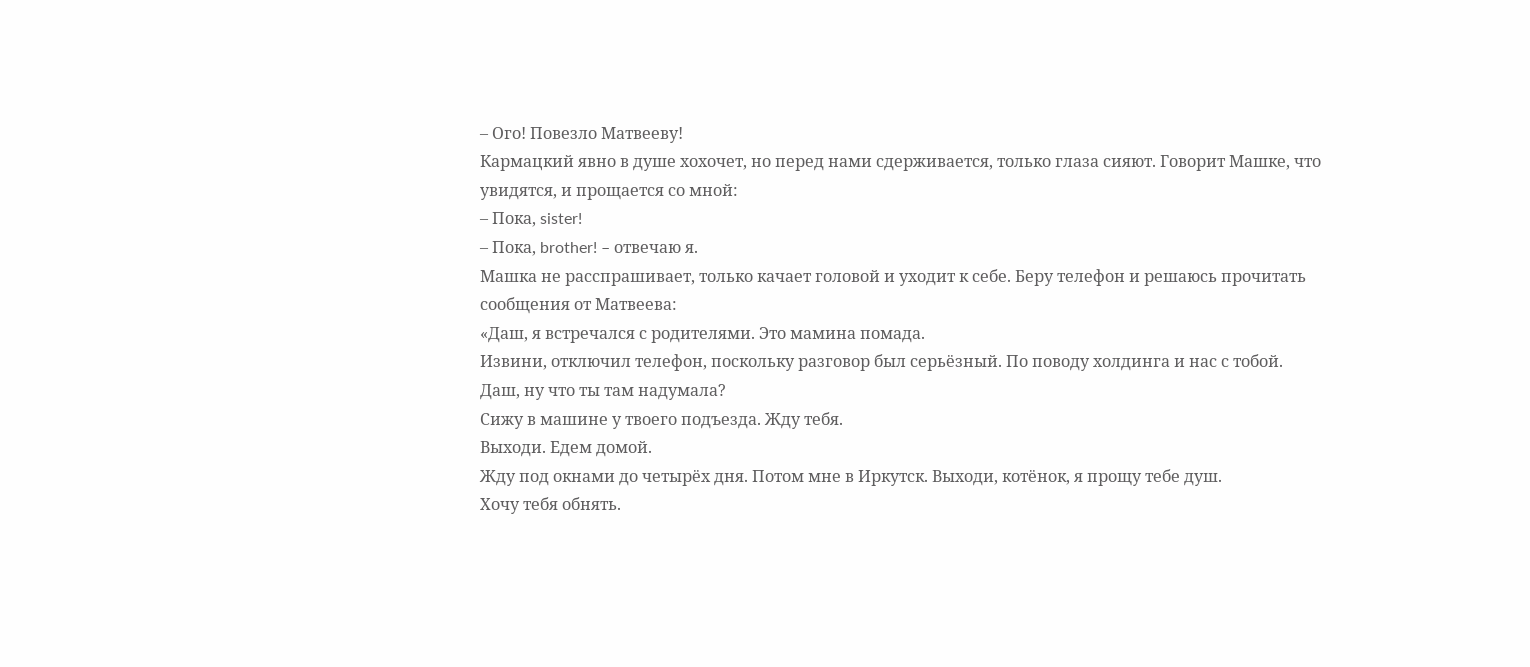– Ого! Повезло Матвееву!
Кармацкий явно в душе хохочет, но перед нами сдерживается, только глаза сияют. Говорит Машке, что увидятся, и прощается со мной:
– Пока, sister!
– Пока, brother! – отвечаю я.
Машка не расспрашивает, только качает головой и уходит к себе. Беру телефон и решаюсь прочитать сообщения от Матвеева:
«Даш, я встречался с родителями. Это мамина помада.
Извини, отключил телефон, поскольку разговор был серьёзный. По поводу холдинга и нас с тобой.
Даш, ну что ты там надумала?
Сижу в машине у твоего подъезда. Жду тебя.
Выходи. Едем домой.
Жду под окнами до четырёх дня. Потом мне в Иркутск. Выходи, котёнок, я прощу тебе душ.
Хочу тебя обнять.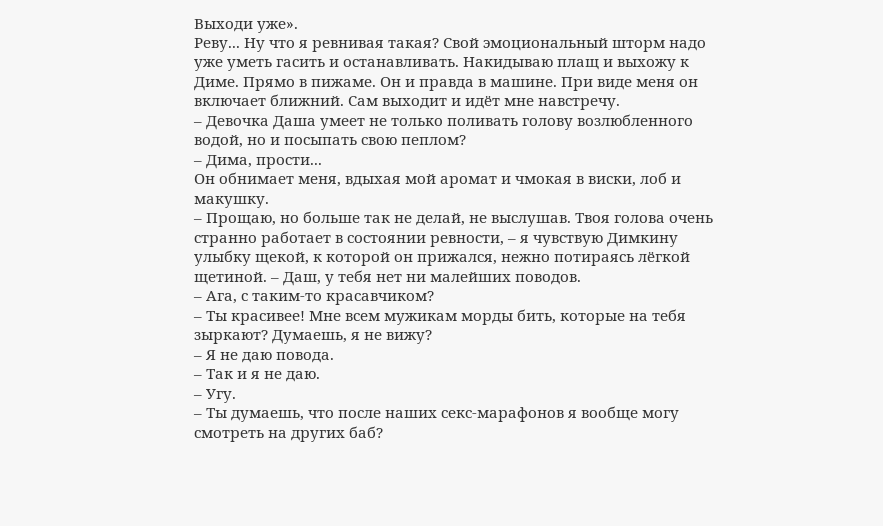Выходи уже».
Реву... Ну что я ревнивая такая? Свой эмоциональный шторм надо уже уметь гасить и останавливать. Накидываю плащ и выхожу к Диме. Прямо в пижаме. Он и правда в машине. При виде меня он включает ближний. Сам выходит и идёт мне навстречу.
– Девочка Даша умеет не только поливать голову возлюбленного водой, но и посыпать свою пеплом?
– Дима, прости...
Он обнимает меня, вдыхая мой аромат и чмокая в виски, лоб и макушку.
– Прощаю, но больше так не делай, не выслушав. Твоя голова очень странно работает в состоянии ревности, – я чувствую Димкину улыбку щекой, к которой он прижался, нежно потираясь лёгкой щетиной. – Даш, у тебя нет ни малейших поводов.
– Ага, с таким-то красавчиком?
– Ты красивее! Мне всем мужикам морды бить, которые на тебя зыркают? Думаешь, я не вижу?
– Я не даю повода.
– Так и я не даю.
– Угу.
– Ты думаешь, что после наших секс-марафонов я вообще могу смотреть на других баб?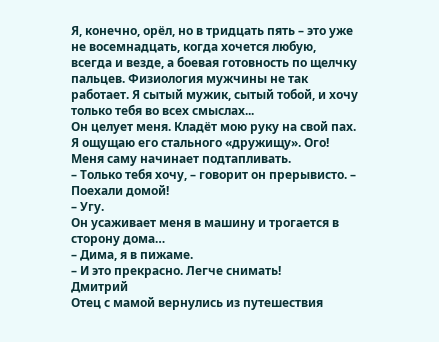Я, конечно, орёл, но в тридцать пять – это уже не восемнадцать, когда хочется любую, всегда и везде, а боевая готовность по щелчку пальцев. Физиология мужчины не так работает. Я сытый мужик, сытый тобой, и хочу только тебя во всех смыслах...
Он целует меня. Кладёт мою руку на свой пах. Я ощущаю его стального «дружищу». Ого! Меня саму начинает подтапливать.
– Только тебя хочу, – говорит он прерывисто. – Поехали домой!
– Угу.
Он усаживает меня в машину и трогается в сторону дома…
– Дима, я в пижаме.
– И это прекрасно. Легче снимать!
Дмитрий
Отец с мамой вернулись из путешествия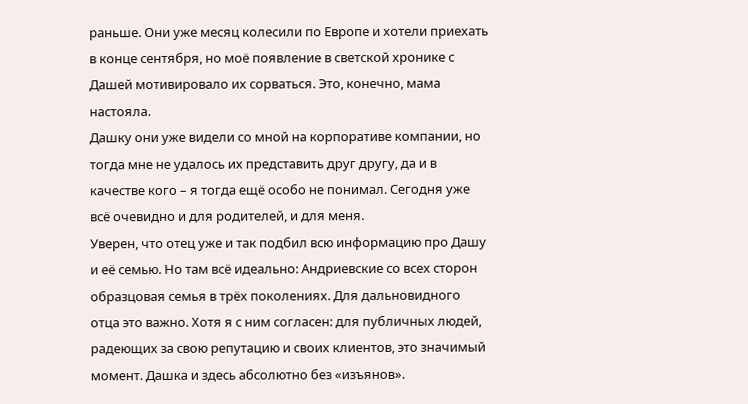раньше. Они уже месяц колесили по Европе и хотели приехать в конце сентября, но моё появление в светской хронике с Дашей мотивировало их сорваться. Это, конечно, мама настояла.
Дашку они уже видели со мной на корпоративе компании, но тогда мне не удалось их представить друг другу, да и в качестве кого – я тогда ещё особо не понимал. Сегодня уже всё очевидно и для родителей, и для меня.
Уверен, что отец уже и так подбил всю информацию про Дашу и её семью. Но там всё идеально: Андриевские со всех сторон образцовая семья в трёх поколениях. Для дальновидного отца это важно. Хотя я с ним согласен: для публичных людей, радеющих за свою репутацию и своих клиентов, это значимый момент. Дашка и здесь абсолютно без «изъянов».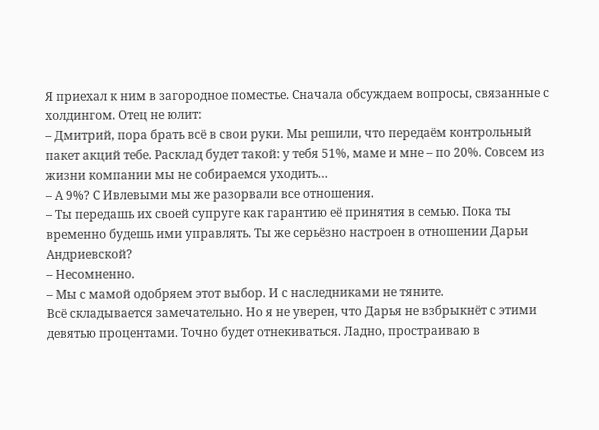Я приехал к ним в загородное поместье. Сначала обсуждаем вопросы, связанные с холдингом. Отец не юлит:
– Дмитрий, пора брать всё в свои руки. Мы решили, что передаём контрольный пакет акций тебе. Расклад будет такой: у тебя 51%, маме и мне – по 20%. Совсем из жизни компании мы не собираемся уходить…
– А 9%? С Ивлевыми мы же разорвали все отношения.
– Ты передашь их своей супруге как гарантию её принятия в семью. Пока ты временно будешь ими управлять. Ты же серьёзно настроен в отношении Дарьи Андриевской?
– Несомненно.
– Мы с мамой одобряем этот выбор. И с наследниками не тяните.
Всё складывается замечательно. Но я не уверен, что Дарья не взбрыкнёт с этими девятью процентами. Точно будет отнекиваться. Ладно, простраиваю в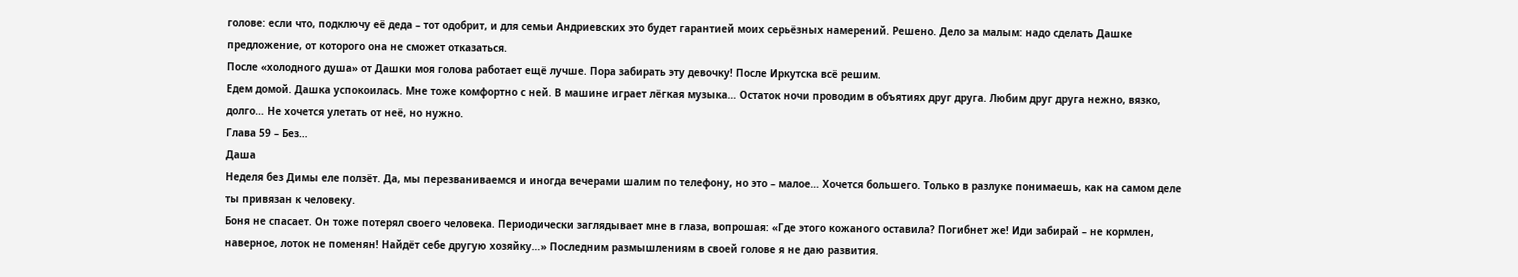голове: если что, подключу её деда – тот одобрит, и для семьи Андриевских это будет гарантией моих серьёзных намерений. Решено. Дело за малым: надо сделать Дашке предложение, от которого она не сможет отказаться.
После «холодного душа» от Дашки моя голова работает ещё лучше. Пора забирать эту девочку! После Иркутска всё решим.
Едем домой. Дашка успокоилась. Мне тоже комфортно с ней. В машине играет лёгкая музыка… Остаток ночи проводим в объятиях друг друга. Любим друг друга нежно, вязко, долго… Не хочется улетать от неё, но нужно.
Глава 59 – Без…
Даша
Неделя без Димы еле ползёт. Да, мы перезваниваемся и иногда вечерами шалим по телефону, но это – малое… Хочется большего. Только в разлуке понимаешь, как на самом деле ты привязан к человеку.
Боня не спасает. Он тоже потерял своего человека. Периодически заглядывает мне в глаза, вопрошая: «Где этого кожаного оставила? Погибнет же! Иди забирай – не кормлен, наверное, лоток не поменян! Найдёт себе другую хозяйку…» Последним размышлениям в своей голове я не даю развития.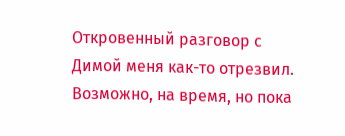Откровенный разговор с Димой меня как-то отрезвил. Возможно, на время, но пока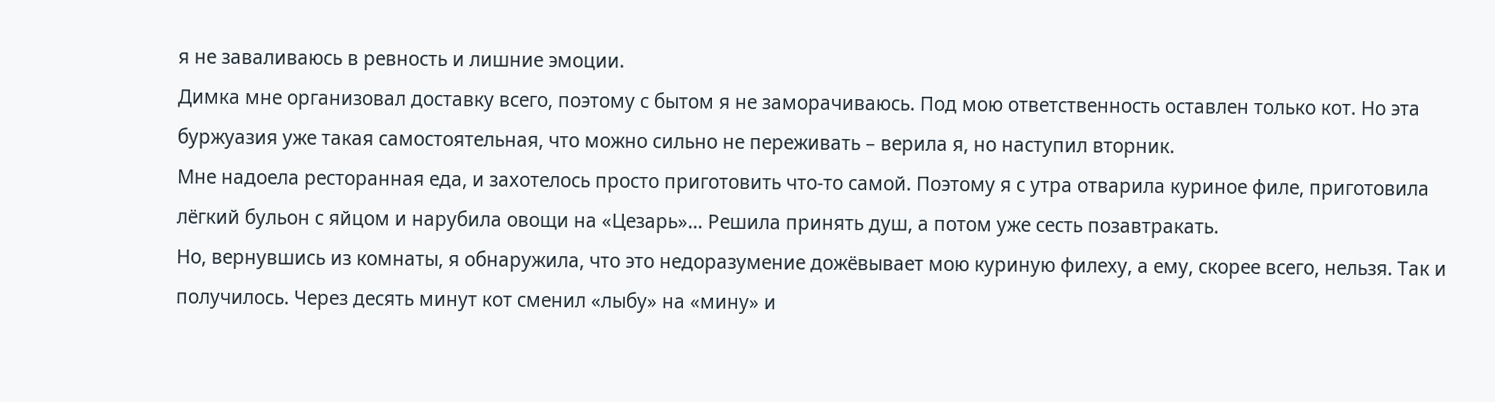я не заваливаюсь в ревность и лишние эмоции.
Димка мне организовал доставку всего, поэтому с бытом я не заморачиваюсь. Под мою ответственность оставлен только кот. Но эта буржуазия уже такая самостоятельная, что можно сильно не переживать – верила я, но наступил вторник.
Мне надоела ресторанная еда, и захотелось просто приготовить что-то самой. Поэтому я с утра отварила куриное филе, приготовила лёгкий бульон с яйцом и нарубила овощи на «Цезарь»… Решила принять душ, а потом уже сесть позавтракать.
Но, вернувшись из комнаты, я обнаружила, что это недоразумение дожёвывает мою куриную филеху, а ему, скорее всего, нельзя. Так и получилось. Через десять минут кот сменил «лыбу» на «мину» и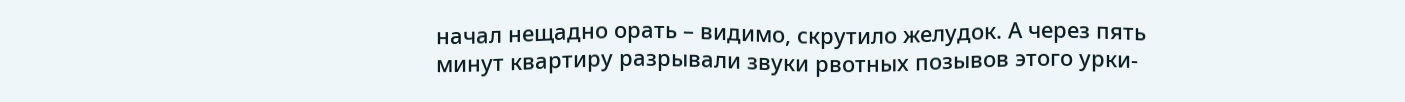начал нещадно орать – видимо, скрутило желудок. А через пять минут квартиру разрывали звуки рвотных позывов этого урки-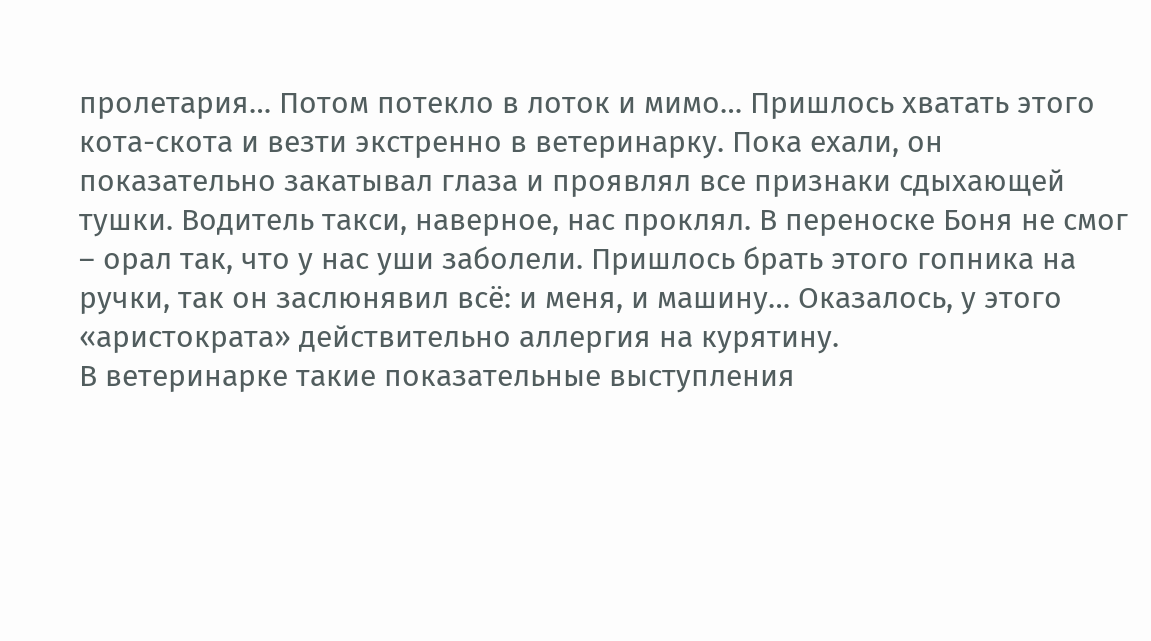пролетария… Потом потекло в лоток и мимо… Пришлось хватать этого кота-скота и везти экстренно в ветеринарку. Пока ехали, он показательно закатывал глаза и проявлял все признаки сдыхающей тушки. Водитель такси, наверное, нас проклял. В переноске Боня не смог – орал так, что у нас уши заболели. Пришлось брать этого гопника на ручки, так он заслюнявил всё: и меня, и машину… Оказалось, у этого «аристократа» действительно аллергия на курятину.
В ветеринарке такие показательные выступления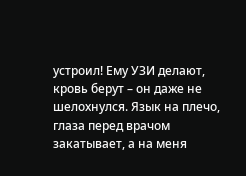устроил! Ему УЗИ делают, кровь берут – он даже не шелохнулся. Язык на плечо, глаза перед врачом закатывает, а на меня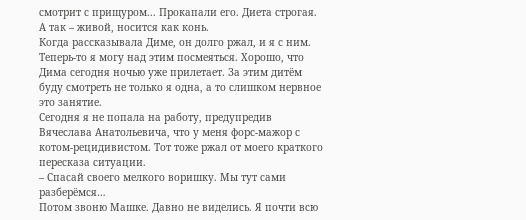смотрит с прищуром... Прокапали его. Диета строгая. А так – живой, носится как конь.
Когда рассказывала Диме, он долго ржал, и я с ним. Теперь-то я могу над этим посмеяться. Хорошо, что Дима сегодня ночью уже прилетает. За этим дитём буду смотреть не только я одна, а то слишком нервное это занятие.
Сегодня я не попала на работу, предупредив Вячеслава Анатольевича, что у меня форс-мажор с котом-рецидивистом. Тот тоже ржал от моего краткого пересказа ситуации.
– Спасай своего мелкого воришку. Мы тут сами разберёмся…
Потом звоню Машке. Давно не виделись. Я почти всю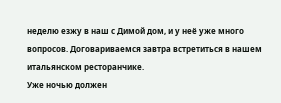неделю езжу в наш с Димой дом, и у неё уже много вопросов. Договариваемся завтра встретиться в нашем итальянском ресторанчике.
Уже ночью должен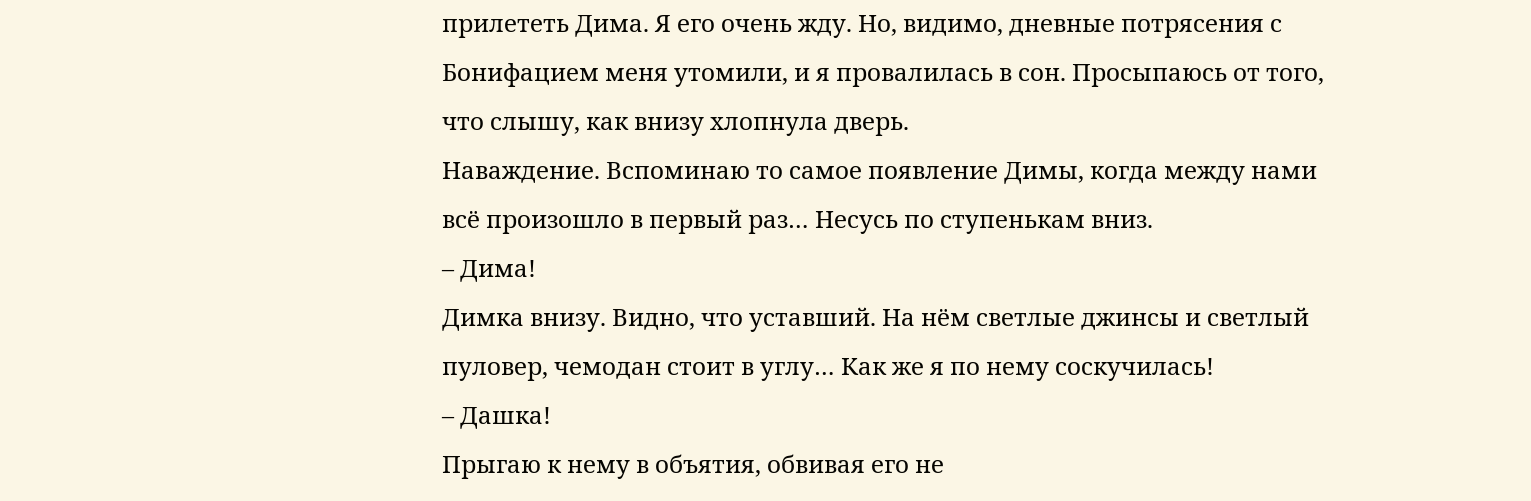прилететь Дима. Я его очень жду. Но, видимо, дневные потрясения с Бонифацием меня утомили, и я провалилась в сон. Просыпаюсь от того, что слышу, как внизу хлопнула дверь.
Наваждение. Вспоминаю то самое появление Димы, когда между нами всё произошло в первый раз… Несусь по ступенькам вниз.
– Дима!
Димка внизу. Видно, что уставший. На нём светлые джинсы и светлый пуловер, чемодан стоит в углу… Как же я по нему соскучилась!
– Дашка!
Прыгаю к нему в объятия, обвивая его не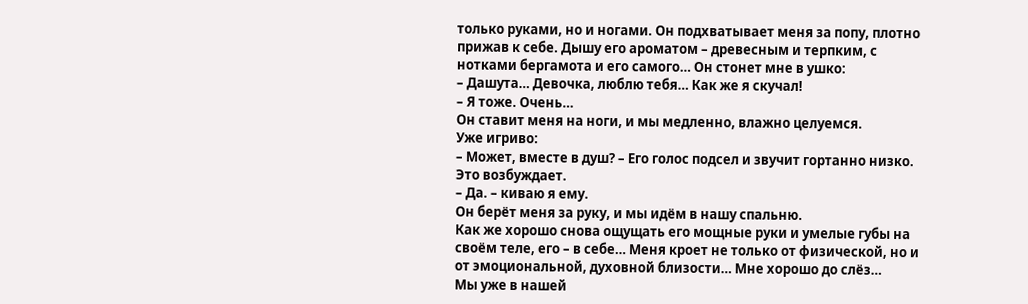только руками, но и ногами. Он подхватывает меня за попу, плотно прижав к себе. Дышу его ароматом – древесным и терпким, с нотками бергамота и его самого… Он стонет мне в ушко:
– Дашута… Девочка, люблю тебя… Как же я скучал!
– Я тоже. Очень…
Он ставит меня на ноги, и мы медленно, влажно целуемся.
Уже игриво:
– Может, вместе в душ? – Его голос подсел и звучит гортанно низко. Это возбуждает.
– Да. – киваю я ему.
Он берёт меня за руку, и мы идём в нашу спальню.
Как же хорошо снова ощущать его мощные руки и умелые губы на своём теле, его – в себе… Меня кроет не только от физической, но и от эмоциональной, духовной близости… Мне хорошо до слёз…
Мы уже в нашей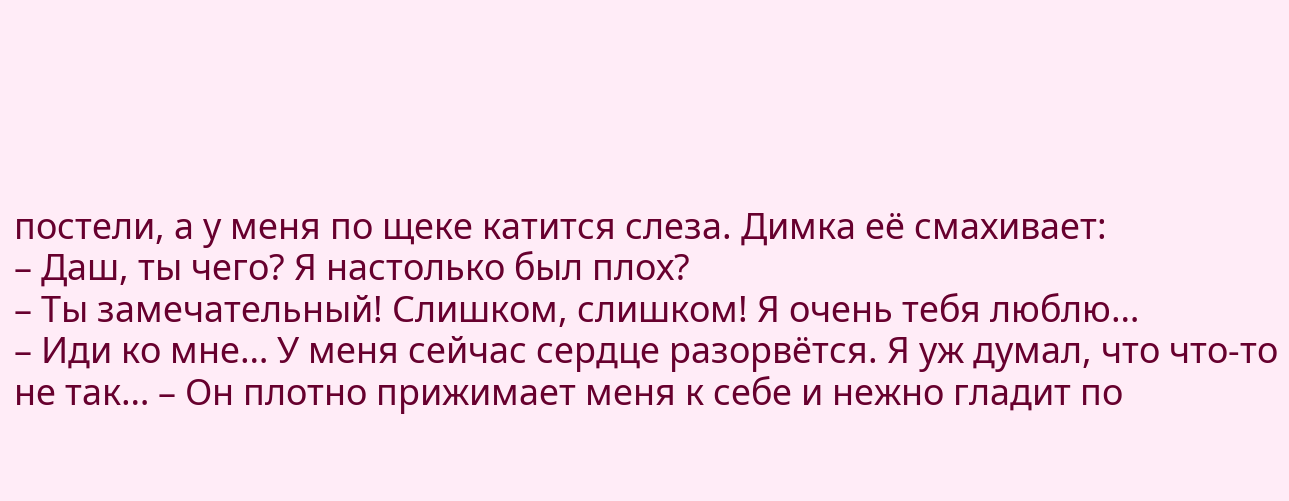постели, а у меня по щеке катится слеза. Димка её смахивает:
– Даш, ты чего? Я настолько был плох?
– Ты замечательный! Слишком, слишком! Я очень тебя люблю…
– Иди ко мне… У меня сейчас сердце разорвётся. Я уж думал, что что-то не так… – Он плотно прижимает меня к себе и нежно гладит по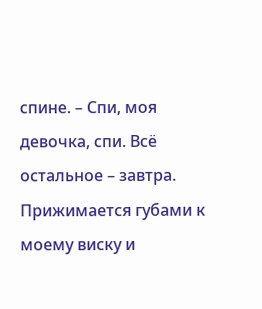спине. – Спи, моя девочка, спи. Всё остальное – завтра.
Прижимается губами к моему виску и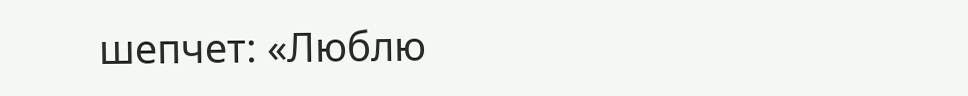шепчет: «Люблю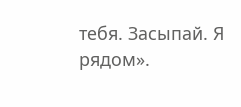тебя. Засыпай. Я рядом».